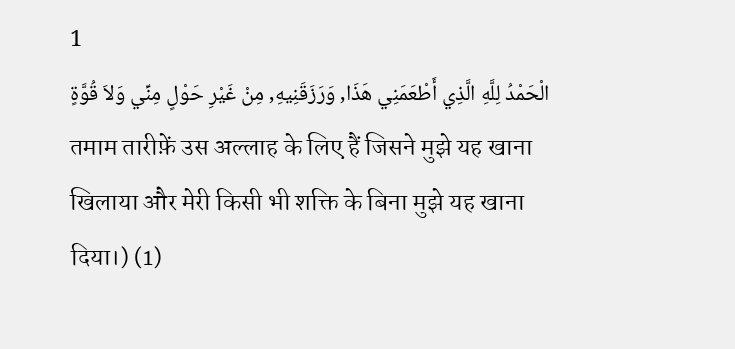1
الْحَمْدُ لِلَّهِ الَّذِي أَطْعَمَنِي هَذَا, وَرَزَقَنِيهِ, مِنْ غَيْرِ حَوْلٍ مِنِّي وَلاَ قُوَّةٍ
तमाम तारीफ़ें उस अल्लाह के लिए हैं जिसने मुझे यह खाना खिलाया और मेरी किसी भी शक्ति के बिना मुझे यह खाना दिया।) (1)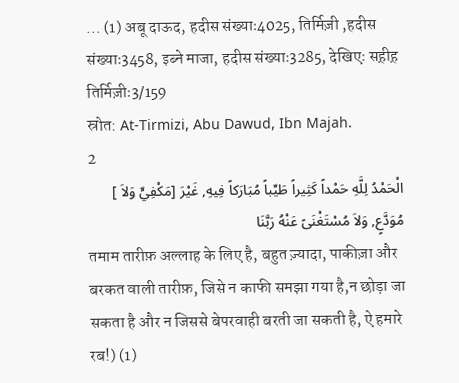... (1) अबू दाऊद, हदीस संख्याः4025, तिर्मिज़ी ,हदीस संख्याः3458, इब्ने माजा, हदीस संख्याः3285, देखिएः सह़ीह़ तिर्मिज़ीः3/159
स्रोत: At-Tirmizi, Abu Dawud, Ibn Majah.
2
الْحَمْدُ لِلَّهِ حَمْداً كَثِيراً طَيِّباً مُبَارَكاً فِيهِ, غَيْرَ [مَكْفِيٍّ وَلاَ ] مُوَدَّعٍ, وَلاَ مُسْتَغْنَىً عَنْهُ رَبَّنَا
तमाम तारीफ़ अल्लाह के लिए है, बहुत ज़्यादा, पाकीज़ा और बरकत वाली तारीफ़, जिसे न काफी समझा गया है,न छोड़ा जा सकता है और न जिससे बेपरवाही बरती जा सकती है, ऐ हमारे रब!) (1)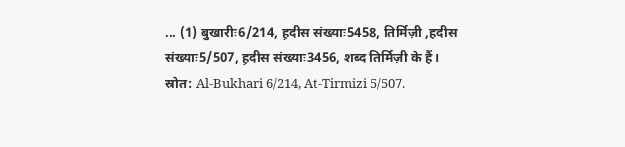... (1) बुखारीः6/214, ह़दीस संख्याः5458, तिर्मिज़ी ,हदीस संख्याः5/507, ह़दीस संख्याः3456, शब्द तिर्मिज़ी के हैं।
स्रोत: Al-Bukhari 6/214, At-Tirmizi 5/507.